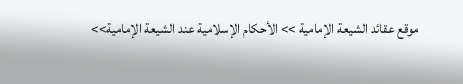موقع عقائد الشيعة الإمامية >> الأحكام الإسلامية عند الشيعة الإمامية>>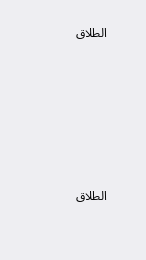الطلاق







الطلاق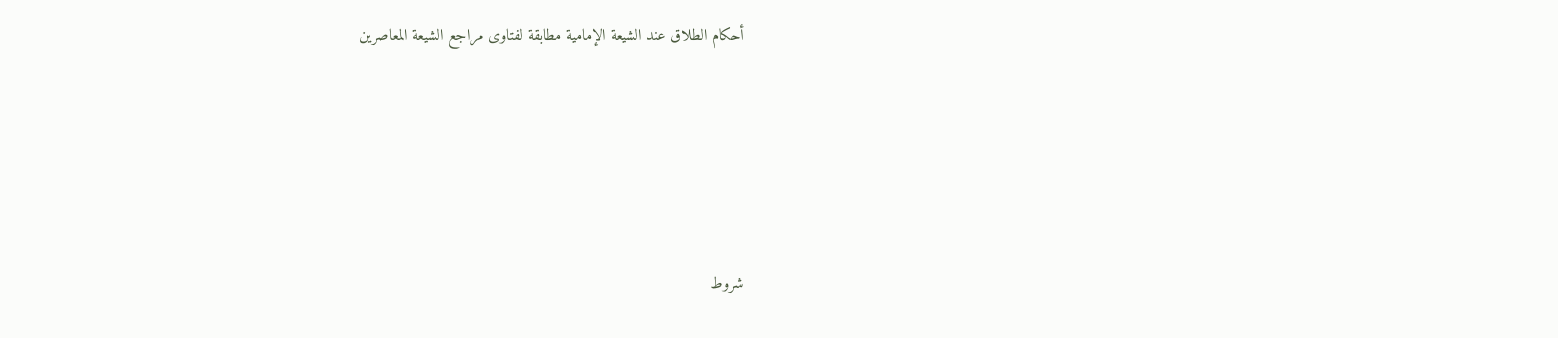أحكام الطلاق عند الشيعة الإمامية مطابقة لفتاوى مراجع الشيعة المعاصرين





شروط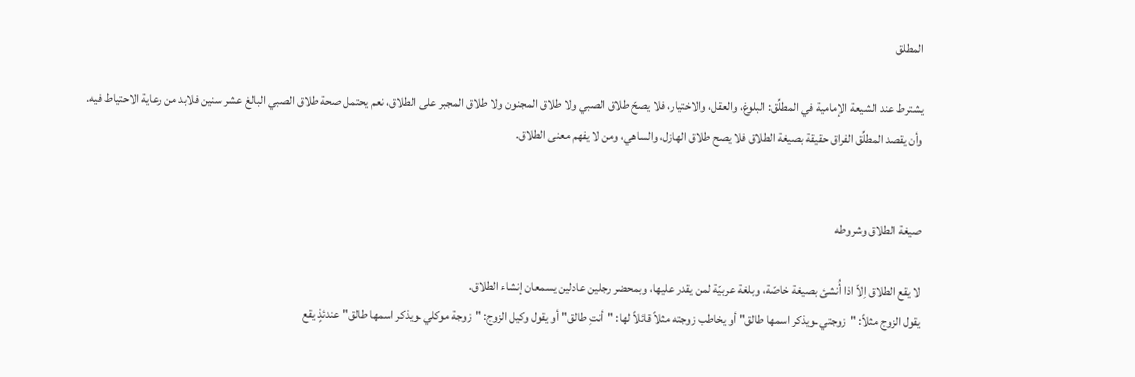المطلق

يشترط عند الشيعة الإمامية في المطلِّق: البلوغ، والعقل، والاختيار، فلا يصحّ طلاق الصبي ولا طلاق المجنون ولا طلاق المجبر على الطلاق، نعم يحتمل صحة طلاق الصبي البالغ عشر سنين فلابد من رعاية الاحتياط فيه.
وأن يقصد المطلِّق الفراق حقيقة بصيغة الطلاق فلا يصح طلاق الهازل، والساهي، ومن لا يفهم معنى الطلاق.


صيغة الطلاق وشروطه

لا يقع الطلاق اِلاّ اذا أُنشئ بصيغة خاصّة، وبلغة عربيّة لمن يقدر عليها، وبمحضر رجلين عادلين يسمعان إنشاء الطلاق.
يقول الزوج مثلاً: "زوجتي ـويذكر اسمها طالق" أو يخاطب زوجته مثلاً قائلاً لها: "أنتِ طالق" أو يقول وكيل الزوج: "زوجة موكلي ـويذكر اسمها طالق" عندئذٍ يقع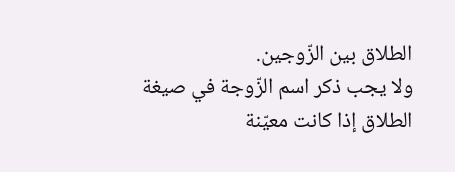الطلاق بين الزّوجين.
ولا يجب ذكر اسم الزّوجة في صيغة الطلاق إذا كانت معيّنة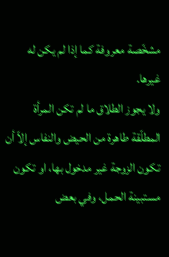مشخّصة معروفة كما إذا لم يكن له غيرها.
ولا يجوز الطلاق ما لم تكن المرأة المطلّقة طاهرة من الحيض والنفاس إلاّ أن تكون الزوجة غير مدخول بها، او تكون مستبينة الحمل، وفي بعض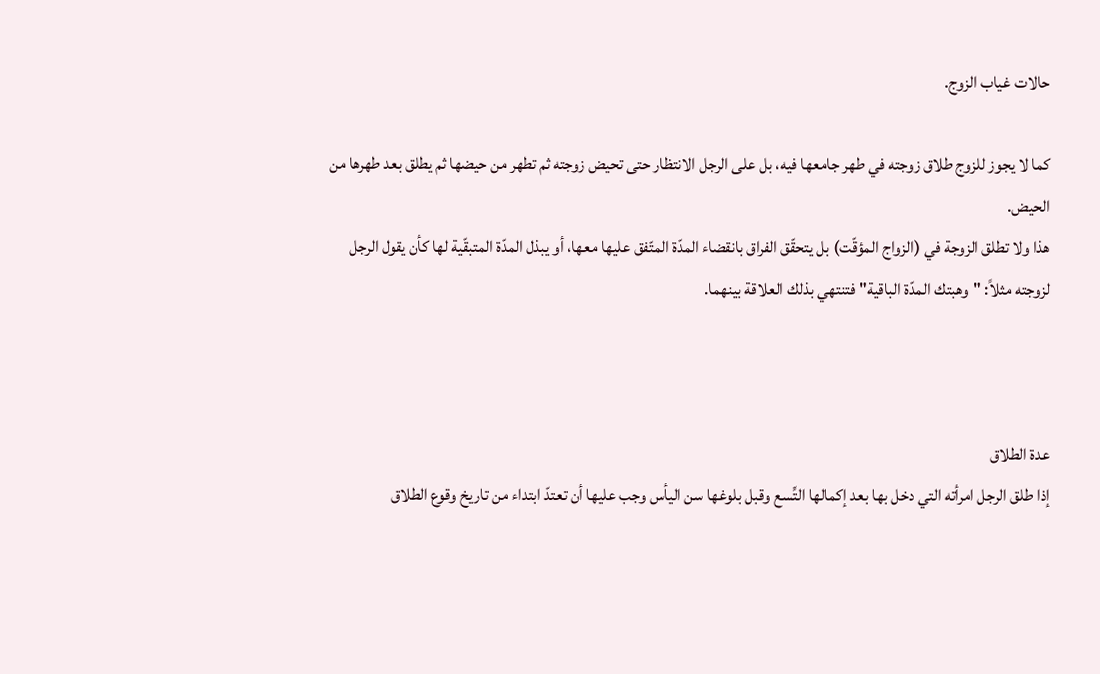حالات غياب الزوج.

كما لا يجوز للزوج طلاق زوجته في طهر جامعها فيه، بل على الرجل الانتظار حتى تحيض زوجته ثم تطهر من حيضها ثم يطلق بعد طهرها من الحيض.
هذا ولا تطلق الزوجة في (الزواج المؤقّت) بل يتحقّق الفراق بانقضاء المدّة المتّفق عليها معها، أو يبذل المدّة المتبقّية لها كأن يقول الرجل لزوجته مثلاً: "وهبتك المدّة الباقية" فتنتهي بذلك العلاقة بينهما.



عدة الطلاق
إذا طلق الرجل امرأته التي دخل بها بعد إكمالها التِّسع وقبل بلوغها سن اليأس وجب عليها أن تعتدّ ابتداء من تاريخ وقوع الطلاق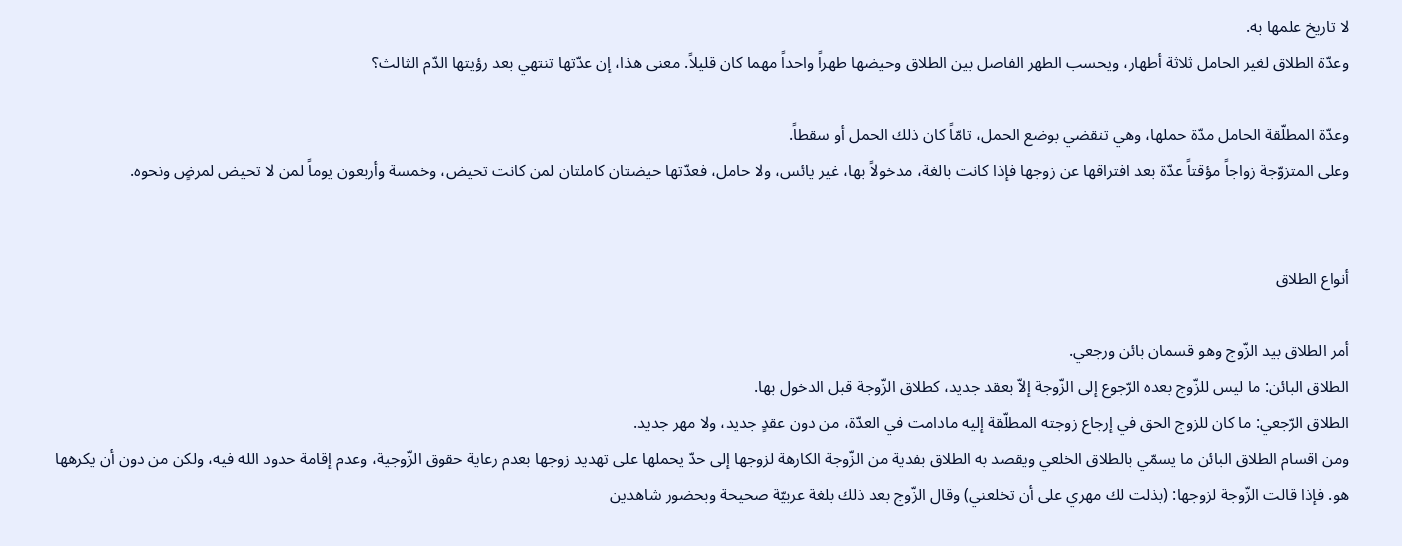لا تاريخ علمها به.
وعدّة الطلاق لغير الحامل ثلاثة أطهار، ويحسب الطهر الفاصل بين الطلاق وحيضها طهراً واحداً مهما كان قليلاً. معنى هذا، إن عدّتها تنتهي بعد رؤيتها الدّم الثالث؟

وعدّة المطلّقة الحامل مدّة حملها، وهي تنقضي بوضع الحمل، تامّاً كان ذلك الحمل أو سقطاً.
وعلى المتزوّجة زواجاً مؤقتاً عدّة بعد افتراقها عن زوجها فإذا كانت بالغة، مدخولاً بها، غير يائس، ولا حامل، فعدّتها حيضتان كاملتان لمن كانت تحيض، وخمسة وأربعون يوماً لمن لا تحيض لمرضٍ ونحوه.


أنواع الطلاق

أمر الطلاق بيد الزّوج وهو قسمان بائن ورجعي.
الطلاق البائن: ما ليس للزّوج بعده الرّجوع إلى الزّوجة إلاّ بعقد جديد، كطلاق الزّوجة قبل الدخول بها.
الطلاق الرّجعي: ما كان للزوج الحق في إرجاع زوجته المطلّقة إليه مادامت في العدّة، من دون عقدٍ جديد، ولا مهر جديد.
ومن اقسام الطلاق البائن ما يسمّي بالطلاق الخلعي ويقصد به الطلاق بفدية من الزّوجة الكارهة لزوجها إلى حدّ يحملها على تهديد زوجها بعدم رعاية حقوق الزّوجية، وعدم إقامة حدود الله فيه، ولكن من دون أن يكرهها هو. فإذا قالت الزّوجة لزوجها: (بذلت لك مهري على أن تخلعني) وقال الزّوج بعد ذلك بلغة عربيّة صحيحة وبحضور شاهدين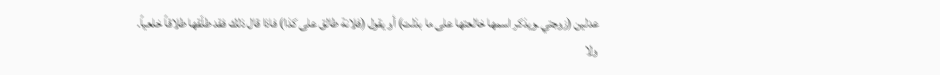عدلين (زوجتي ـويذكر اسمها خالعتها على ما بذلت) أو يقول (فلانة طالق على كذا) فاذا قال ذلك فقد طلّقها طلاقاً خلعياً.
ولا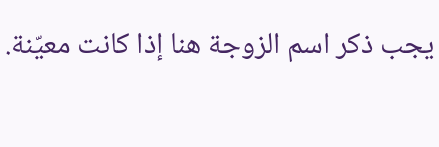يجب ذكر اسم الزوجة هنا إذا كانت معيّنة.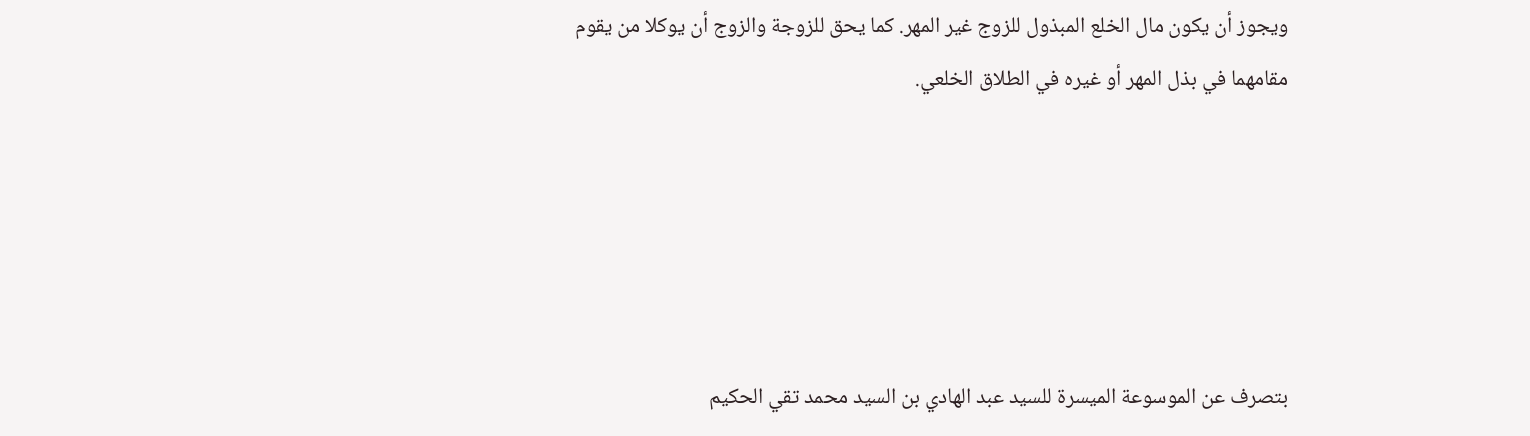ويجوز أن يكون مال الخلع المبذول للزوج غير المهر. كما يحق للزوجة والزوج أن يوكلا من يقوم مقامهما في بذل المهر أو غيره في الطلاق الخلعي.





بتصرف عن الموسوعة الميسرة للسيد عبد الهادي بن السيد محمد تقي الحكيم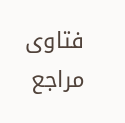فتاوى مراجع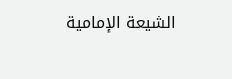الشيعة الإمامية